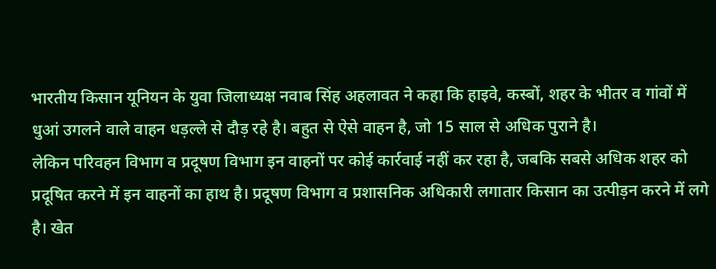भारतीय किसान यूनियन के युवा जिलाध्यक्ष नवाब सिंह अहलावत ने कहा कि हाइवे, कस्बों, शहर के भीतर व गांवों में धुआं उगलने वाले वाहन धड़ल्ले से दौड़ रहे है। बहुत से ऐसे वाहन है, जो 15 साल से अधिक पुराने है।
लेकिन परिवहन विभाग व प्रदूषण विभाग इन वाहनों पर कोई कार्रवाई नहीं कर रहा है, जबकि सबसे अधिक शहर को प्रदूषित करने में इन वाहनों का हाथ है। प्रदूषण विभाग व प्रशासनिक अधिकारी लगातार किसान का उत्पीड़न करने में लगे है। खेत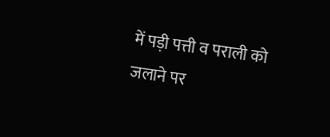में पड़ी पत्ती व पराली को जलाने पर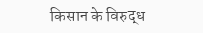किसान के विरुद्ध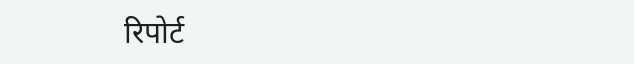रिपोर्ट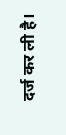दर्ज कर ली है।